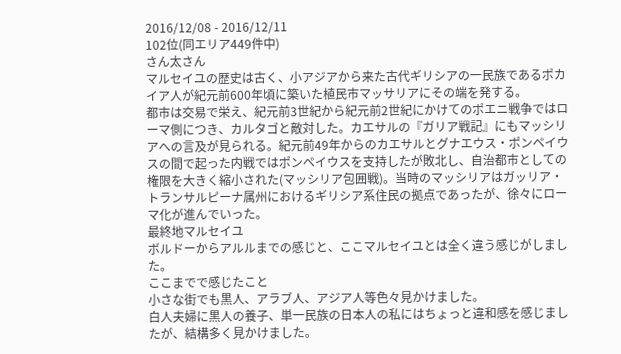2016/12/08 - 2016/12/11
102位(同エリア449件中)
さん太さん
マルセイユの歴史は古く、小アジアから来た古代ギリシアの一民族であるポカイア人が紀元前600年頃に築いた植民市マッサリアにその端を発する。
都市は交易で栄え、紀元前3世紀から紀元前2世紀にかけてのポエニ戦争ではローマ側につき、カルタゴと敵対した。カエサルの『ガリア戦記』にもマッシリアへの言及が見られる。紀元前49年からのカエサルとグナエウス・ポンペイウスの間で起った内戦ではポンペイウスを支持したが敗北し、自治都市としての権限を大きく縮小された(マッシリア包囲戦)。当時のマッシリアはガッリア・トランサルピーナ属州におけるギリシア系住民の拠点であったが、徐々にローマ化が進んでいった。
最終地マルセイユ
ボルドーからアルルまでの感じと、ここマルセイユとは全く違う感じがしました。
ここまでで感じたこと
小さな街でも黒人、アラブ人、アジア人等色々見かけました。
白人夫婦に黒人の養子、単一民族の日本人の私にはちょっと違和感を感じましたが、結構多く見かけました。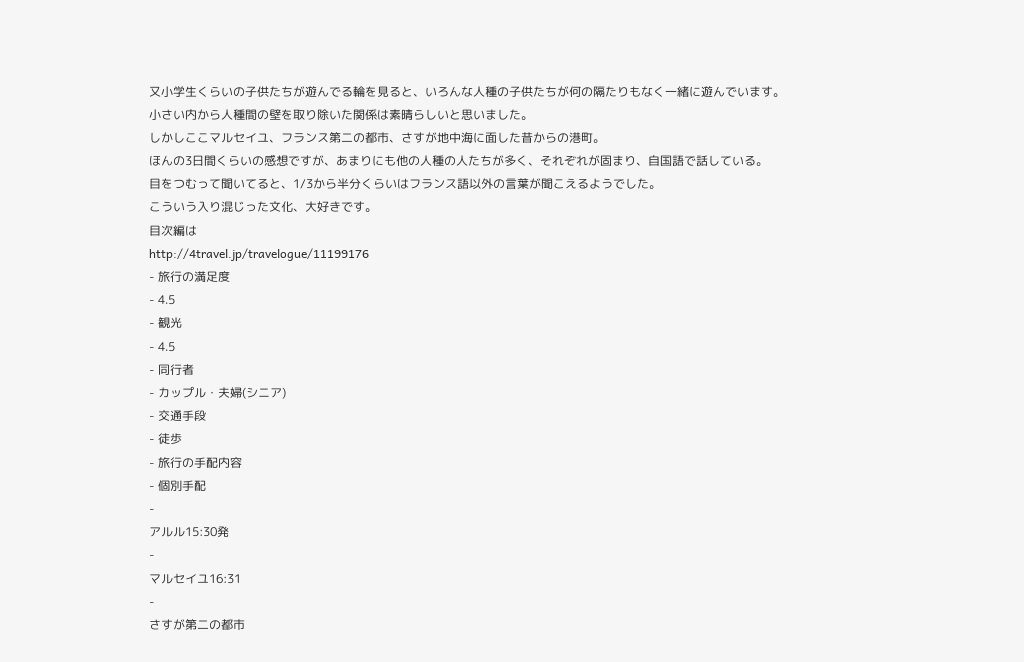又小学生くらいの子供たちが遊んでる輪を見ると、いろんな人種の子供たちが何の隔たりもなく一緒に遊んでいます。
小さい内から人種間の壁を取り除いた関係は素晴らしいと思いました。
しかしここマルセイユ、フランス第二の都市、さすが地中海に面した昔からの港町。
ほんの3日間くらいの感想ですが、あまりにも他の人種の人たちが多く、それぞれが固まり、自国語で話している。
目をつむって聞いてると、1/3から半分くらいはフランス語以外の言葉が聞こえるようでした。
こういう入り混じった文化、大好きです。
目次編は
http://4travel.jp/travelogue/11199176
- 旅行の満足度
- 4.5
- 観光
- 4.5
- 同行者
- カップル・夫婦(シニア)
- 交通手段
- 徒歩
- 旅行の手配内容
- 個別手配
-
アルル15:30発
-
マルセイユ16:31
-
さすが第二の都市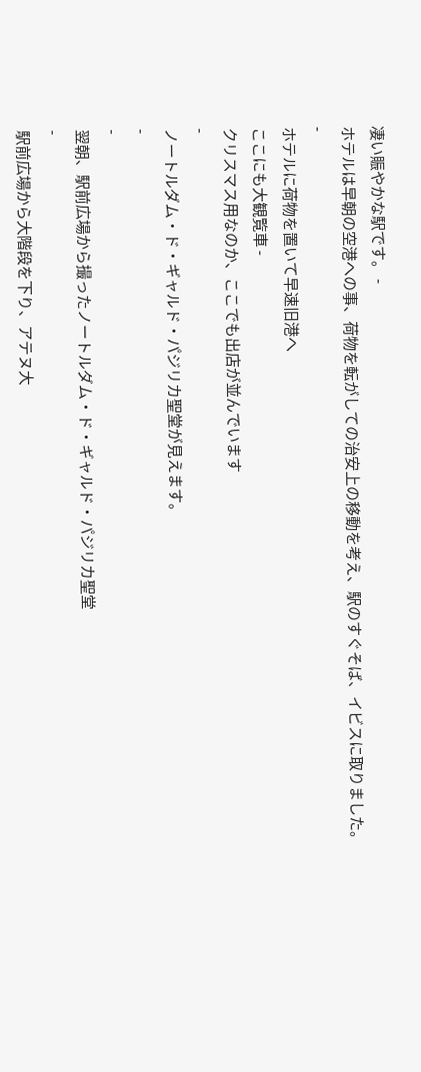凄い賑やかな駅です。 -
ホテルは早朝の空港への事、荷物を転がしての治安上の移動を考え、駅のすぐそば、イビスに取りました。
-
ホテルに荷物を置いて早速旧港へ
ここにも大観覧車 -
クリスマス用なのか、ここでも出店が並んでいます
-
ノートルダム・ド・ギャルド・パジリカ聖堂が見えます。
-
-
翌朝、駅前広場から撮ったノートルダム・ド・ギャルド・パジリカ聖堂
-
駅前広場から大階段を下り、アテヌ大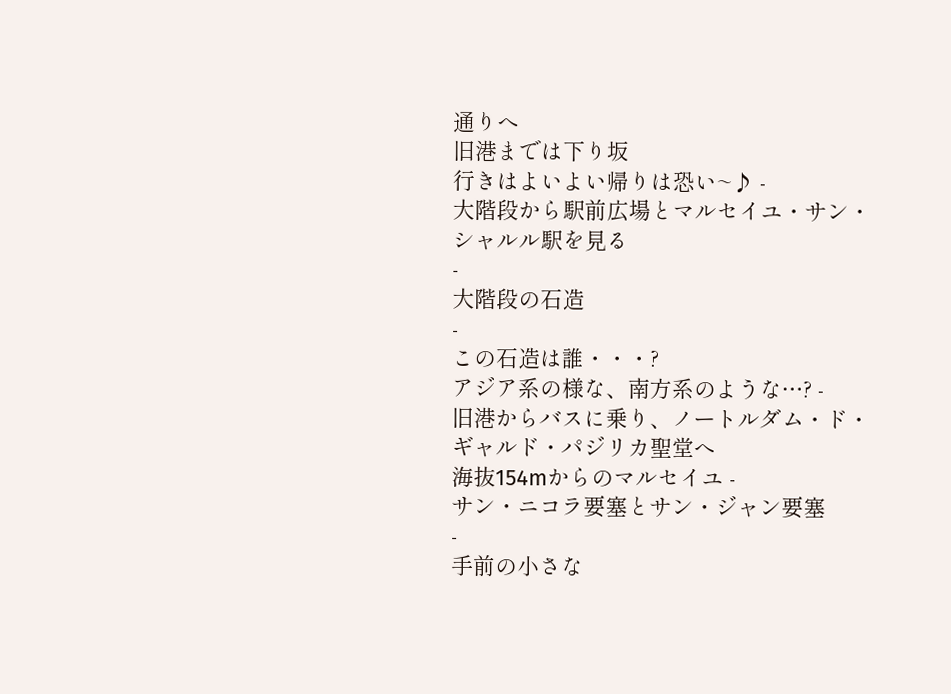通りへ
旧港までは下り坂
行きはよいよい帰りは恐い~♪ -
大階段から駅前広場とマルセイユ・サン・シャルル駅を見る
-
大階段の石造
-
この石造は誰・・・?
アジア系の様な、南方系のような…? -
旧港からバスに乗り、ノートルダム・ド・ギャルド・パジリカ聖堂へ
海抜154mからのマルセイユ -
サン・ニコラ要塞とサン・ジャン要塞
-
手前の小さな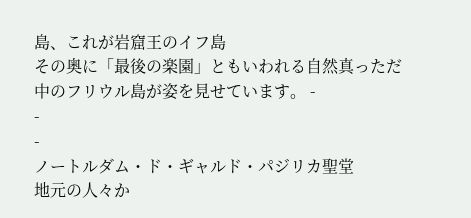島、これが岩窟王のイフ島
その奥に「最後の楽園」ともいわれる自然真っただ中のフリウル島が姿を見せています。 -
-
-
ノートルダム・ド・ギャルド・パジリカ聖堂
地元の人々か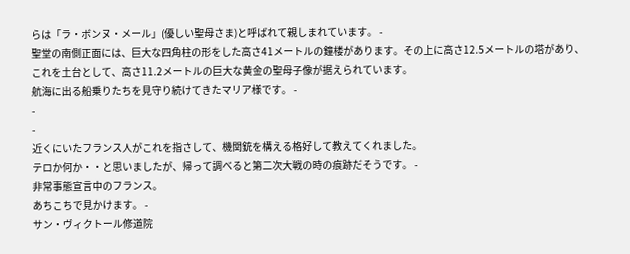らは「ラ・ボンヌ・メール」(優しい聖母さま)と呼ばれて親しまれています。 -
聖堂の南側正面には、巨大な四角柱の形をした高さ41メートルの鐘楼があります。その上に高さ12.5メートルの塔があり、これを土台として、高さ11.2メートルの巨大な黄金の聖母子像が据えられています。
航海に出る船乗りたちを見守り続けてきたマリア様です。 -
-
-
近くにいたフランス人がこれを指さして、機関銃を構える格好して教えてくれました。
テロか何か・・と思いましたが、帰って調べると第二次大戦の時の痕跡だそうです。 -
非常事態宣言中のフランス。
あちこちで見かけます。 -
サン・ヴィクトール修道院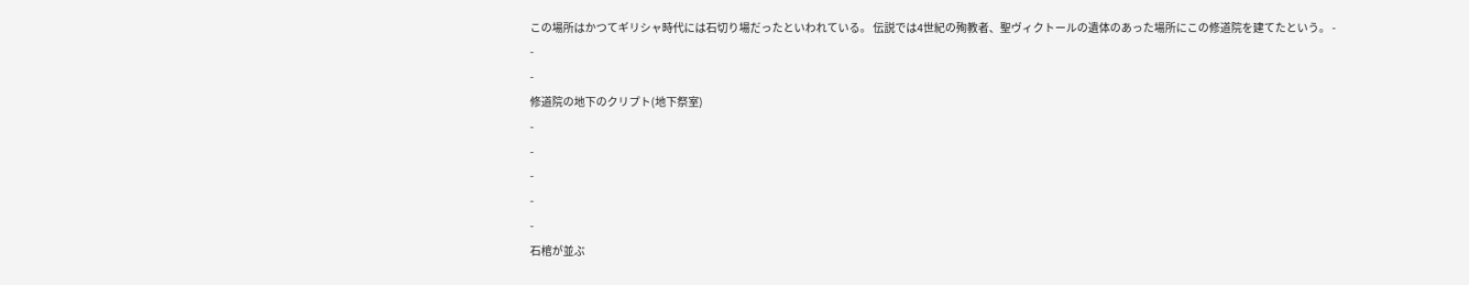この場所はかつてギリシャ時代には石切り場だったといわれている。 伝説では4世紀の殉教者、聖ヴィクトールの遺体のあった場所にこの修道院を建てたという。 -
-
-
修道院の地下のクリプト(地下祭室)
-
-
-
-
-
石棺が並ぶ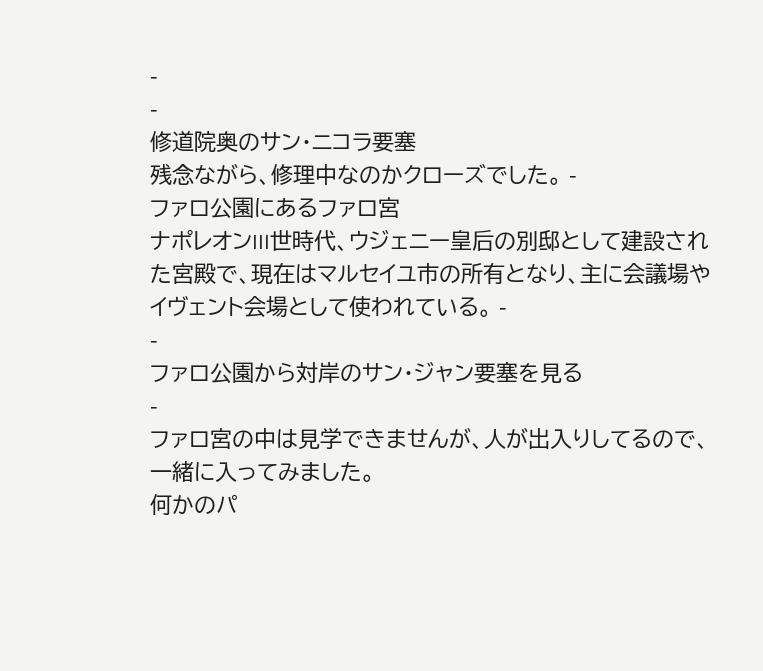-
-
修道院奥のサン・ニコラ要塞
残念ながら、修理中なのかクローズでした。 -
ファロ公園にあるファロ宮
ナポレオンIII世時代、ウジェニー皇后の別邸として建設された宮殿で、現在はマルセイユ市の所有となり、主に会議場やイヴェント会場として使われている。 -
-
ファロ公園から対岸のサン・ジャン要塞を見る
-
ファロ宮の中は見学できませんが、人が出入りしてるので、一緒に入ってみました。
何かのパ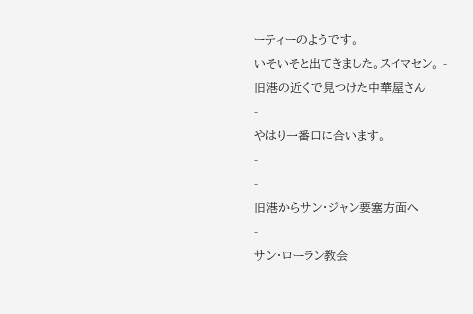ーティーのようです。
いそいそと出てきました。スイマセン。 -
旧港の近くで見つけた中華屋さん
-
やはり一番口に合います。
-
-
旧港からサン・ジャン要塞方面へ
-
サン・ローラン教会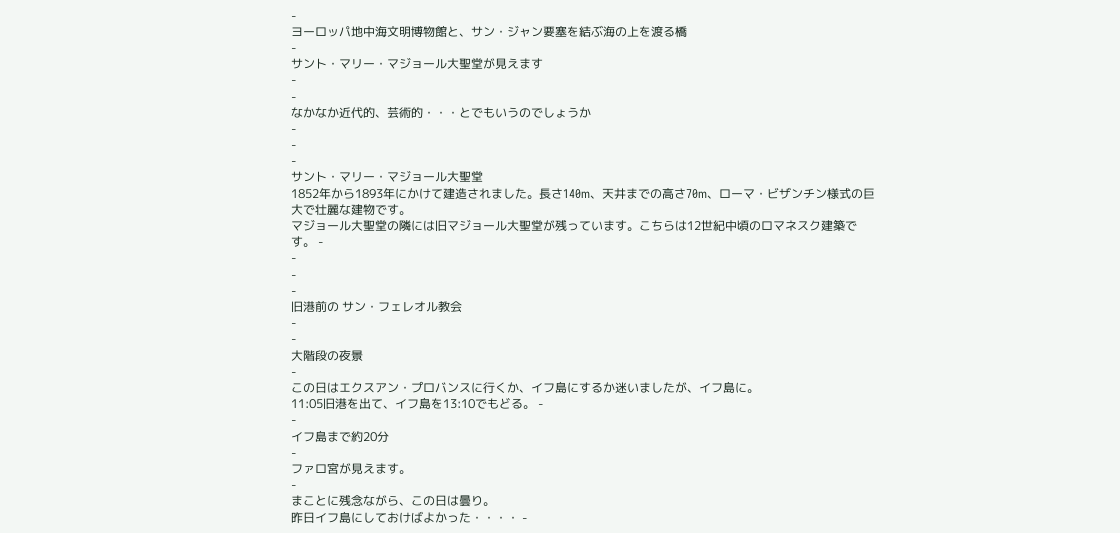-
ヨーロッパ地中海文明博物館と、サン・ジャン要塞を結ぶ海の上を渡る橋
-
サント・マリー・マジョール大聖堂が見えます
-
-
なかなか近代的、芸術的・・・とでもいうのでしょうか
-
-
-
サント・マリー・マジョール大聖堂
1852年から1893年にかけて建造されました。長さ140m、天井までの高さ70m、ローマ・ビザンチン様式の巨大で壮麗な建物です。
マジョール大聖堂の隣には旧マジョール大聖堂が残っています。こちらは12世紀中頃のロマネスク建築です。 -
-
-
-
旧港前の サン・フェレオル教会
-
-
大階段の夜景
-
この日はエクスアン・プロバンスに行くか、イフ島にするか迷いましたが、イフ島に。
11:05旧港を出て、イフ島を13:10でもどる。 -
-
イフ島まで約20分
-
ファロ宮が見えます。
-
まことに残念ながら、この日は曇り。
昨日イフ島にしておけばよかった・・・・ -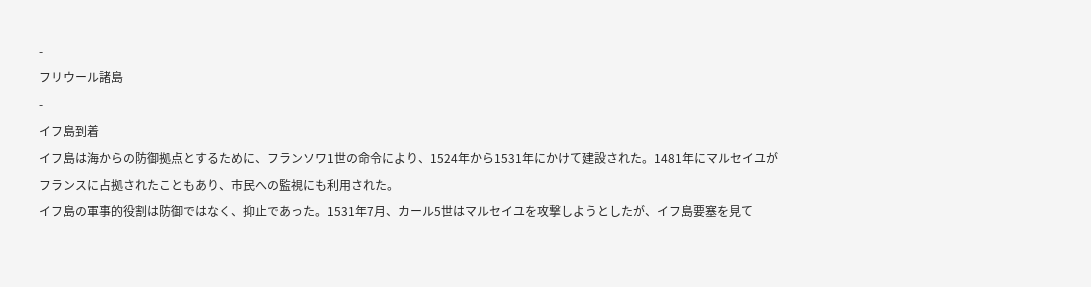-
フリウール諸島
-
イフ島到着
イフ島は海からの防御拠点とするために、フランソワ1世の命令により、1524年から1531年にかけて建設された。1481年にマルセイユがフランスに占拠されたこともあり、市民への監視にも利用された。
イフ島の軍事的役割は防御ではなく、抑止であった。1531年7月、カール5世はマルセイユを攻撃しようとしたが、イフ島要塞を見て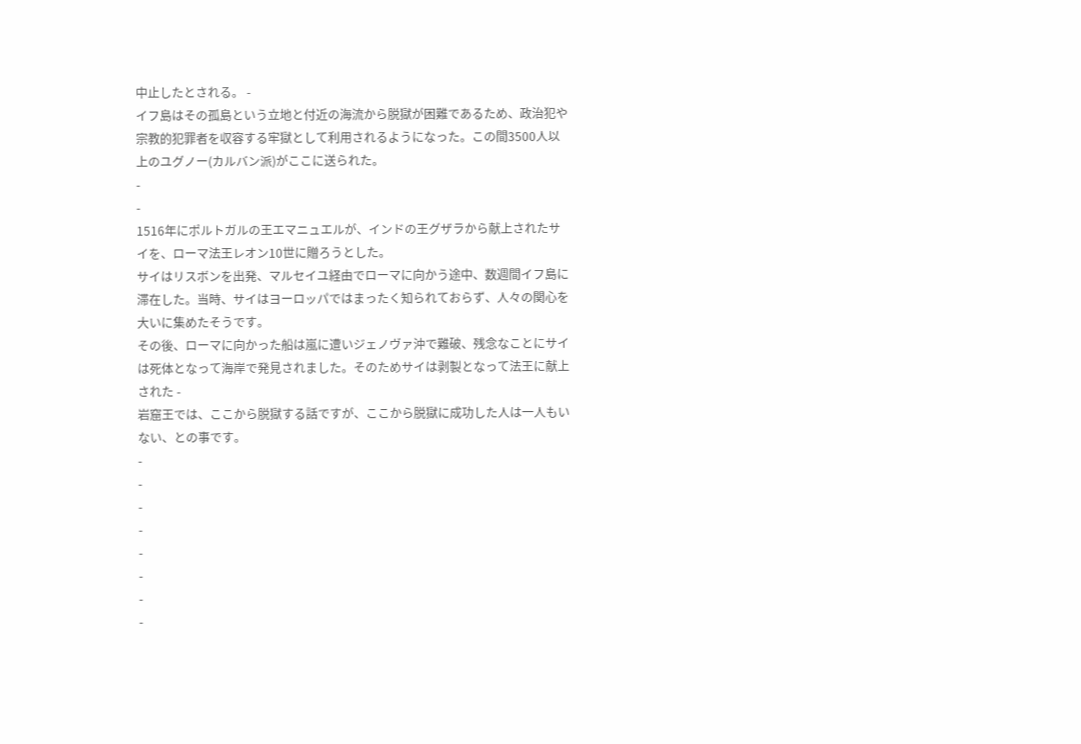中止したとされる。 -
イフ島はその孤島という立地と付近の海流から脱獄が困難であるため、政治犯や宗教的犯罪者を収容する牢獄として利用されるようになった。この間3500人以上のユグノー(カルバン派)がここに送られた。
-
-
1516年にポルトガルの王エマニュエルが、インドの王グザラから献上されたサイを、ローマ法王レオン10世に贈ろうとした。
サイはリスボンを出発、マルセイユ経由でローマに向かう途中、数週間イフ島に滞在した。当時、サイはヨーロッパではまったく知られておらず、人々の関心を大いに集めたそうです。
その後、ローマに向かった船は嵐に遭いジェノヴァ沖で難破、残念なことにサイは死体となって海岸で発見されました。そのためサイは剥製となって法王に献上された -
岩窟王では、ここから脱獄する話ですが、ここから脱獄に成功した人は一人もいない、との事です。
-
-
-
-
-
-
-
-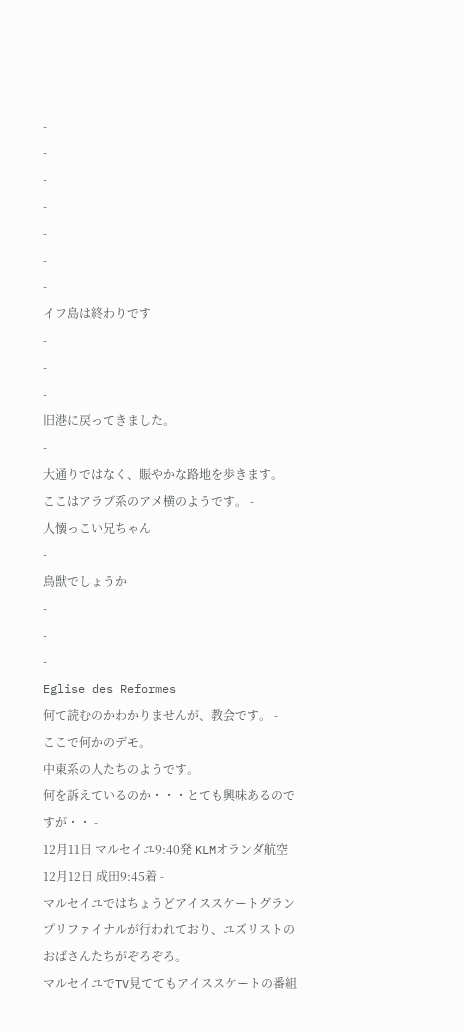-
-
-
-
-
-
-
イフ島は終わりです
-
-
-
旧港に戻ってきました。
-
大通りではなく、賑やかな路地を歩きます。
ここはアラブ系のアメ横のようです。 -
人懐っこい兄ちゃん
-
鳥獣でしょうか
-
-
-
Eglise des Reformes
何て読むのかわかりませんが、教会です。 -
ここで何かのデモ。
中東系の人たちのようです。
何を訴えているのか・・・とても興味あるのですが・・ -
12月11日 マルセイユ9:40発 KLMオランダ航空
12月12日 成田9:45着 -
マルセイユではちょうどアイススケートグランプリファイナルが行われており、ユズリストのおばさんたちがぞろぞろ。
マルセイユでTV見ててもアイススケートの番組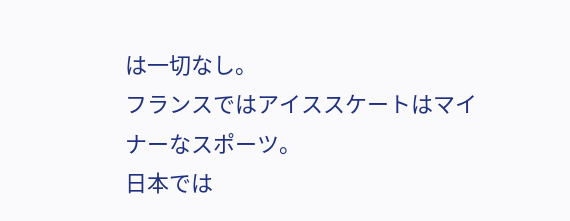は一切なし。
フランスではアイススケートはマイナーなスポーツ。
日本では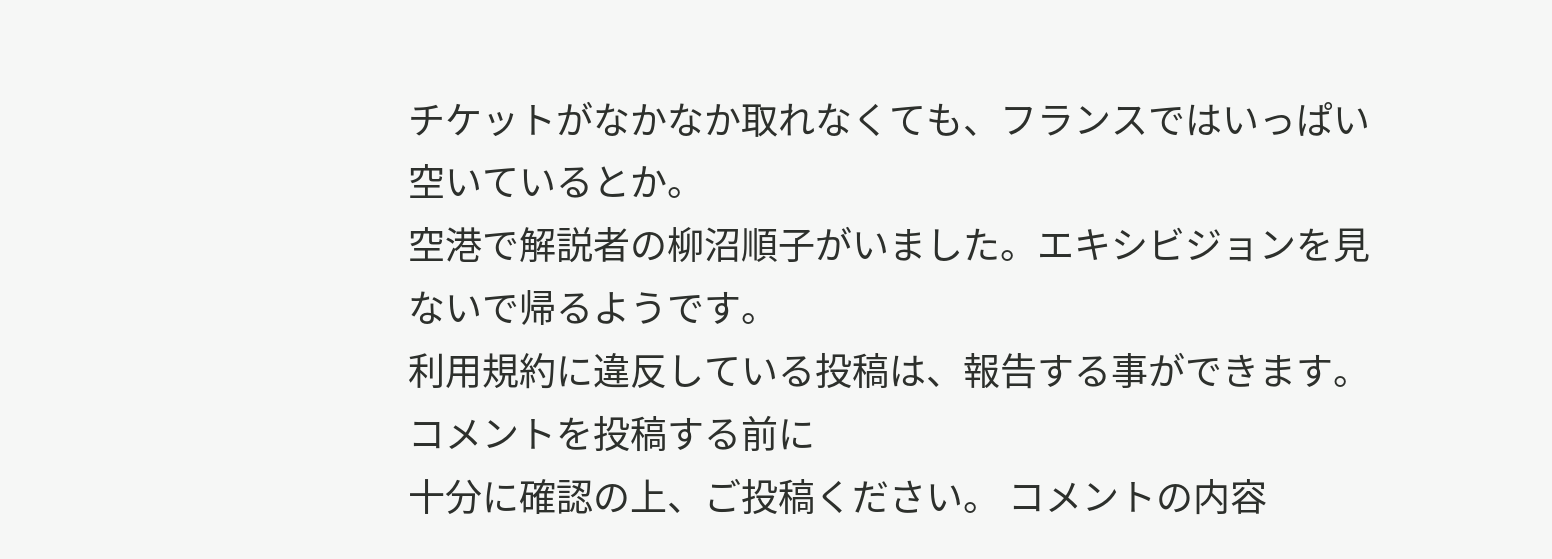チケットがなかなか取れなくても、フランスではいっぱい空いているとか。
空港で解説者の柳沼順子がいました。エキシビジョンを見ないで帰るようです。
利用規約に違反している投稿は、報告する事ができます。
コメントを投稿する前に
十分に確認の上、ご投稿ください。 コメントの内容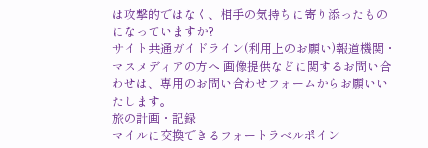は攻撃的ではなく、相手の気持ちに寄り添ったものになっていますか?
サイト共通ガイドライン(利用上のお願い)報道機関・マスメディアの方へ 画像提供などに関するお問い合わせは、専用のお問い合わせフォームからお願いいたします。
旅の計画・記録
マイルに交換できるフォートラベルポイン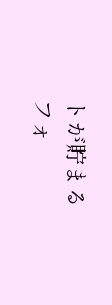トが貯まる
フォ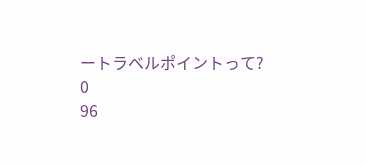ートラベルポイントって?
0
96